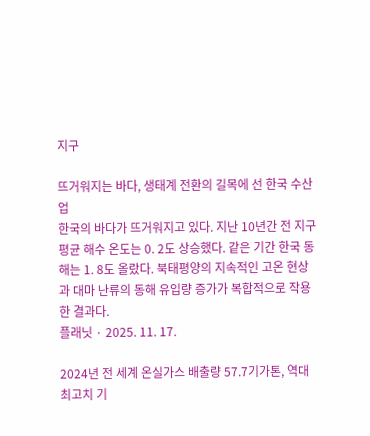지구

뜨거워지는 바다, 생태계 전환의 길목에 선 한국 수산업
한국의 바다가 뜨거워지고 있다. 지난 10년간 전 지구 평균 해수 온도는 0. 2도 상승했다. 같은 기간 한국 동해는 1. 8도 올랐다. 북태평양의 지속적인 고온 현상과 대마 난류의 동해 유입량 증가가 복합적으로 작용한 결과다.
플래닛 · 2025. 11. 17.

2024년 전 세계 온실가스 배출량 57.7기가톤, 역대 최고치 기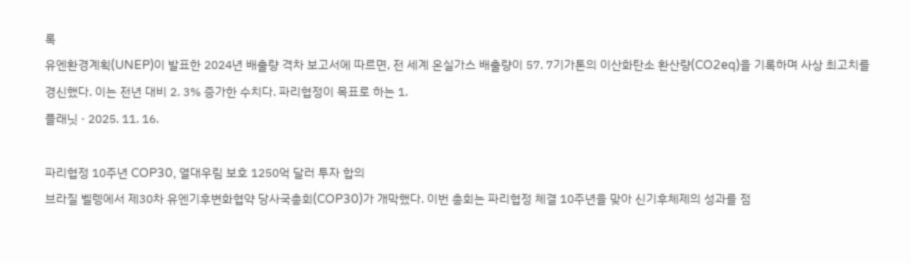록
유엔환경계획(UNEP)이 발표한 2024년 배출량 격차 보고서에 따르면, 전 세계 온실가스 배출량이 57. 7기가톤의 이산화탄소 환산량(CO2eq)을 기록하며 사상 최고치를 경신했다. 이는 전년 대비 2. 3% 증가한 수치다. 파리협정이 목표로 하는 1.
플래닛 · 2025. 11. 16.

파리협정 10주년 COP30, 열대우림 보호 1250억 달러 투자 합의
브라질 벨렝에서 제30차 유엔기후변화협약 당사국총회(COP30)가 개막했다. 이번 총회는 파리협정 체결 10주년을 맞아 신기후체제의 성과를 점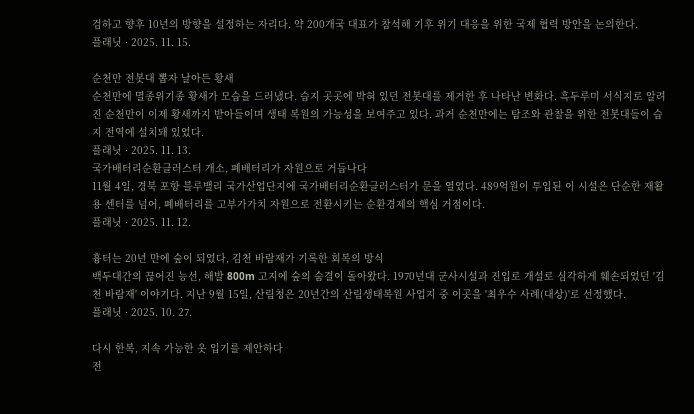검하고 향후 10년의 방향을 설정하는 자리다. 약 200개국 대표가 참석해 기후 위기 대응을 위한 국제 협력 방안을 논의한다.
플래닛 · 2025. 11. 15.

순천만 전봇대 뽑자 날아든 황새
순천만에 멸종위기종 황새가 모습을 드러냈다. 습지 곳곳에 박혀 있던 전봇대를 제거한 후 나타난 변화다. 흑두루미 서식지로 알려진 순천만이 이제 황새까지 받아들이며 생태 복원의 가능성을 보여주고 있다. 과거 순천만에는 탐조와 관찰을 위한 전봇대들이 습지 전역에 설치돼 있었다.
플래닛 · 2025. 11. 13.
국가배터리순환클러스터 개소, 폐배터리가 자원으로 거듭나다
11월 4일, 경북 포항 블루밸리 국가산업단지에 국가배터리순환클러스터가 문을 열었다. 489억원이 투입된 이 시설은 단순한 재활용 센터를 넘어, 폐배터리를 고부가가치 자원으로 전환시키는 순환경제의 핵심 거점이다.
플래닛 · 2025. 11. 12.

흉터는 20년 만에 숲이 되었다, 김천 바람재가 기록한 회복의 방식
백두대간의 끊어진 능선, 해발 800m 고지에 숲의 숨결이 돌아왔다. 1970년대 군사시설과 진입로 개설로 심각하게 훼손되었던 '김천 바람재' 이야기다. 지난 9월 15일, 산림청은 20년간의 산림생태복원 사업지 중 이곳을 '최우수 사례(대상)'로 선정했다.
플래닛 · 2025. 10. 27.

다시 한복, 지속 가능한 옷 입기를 제안하다
전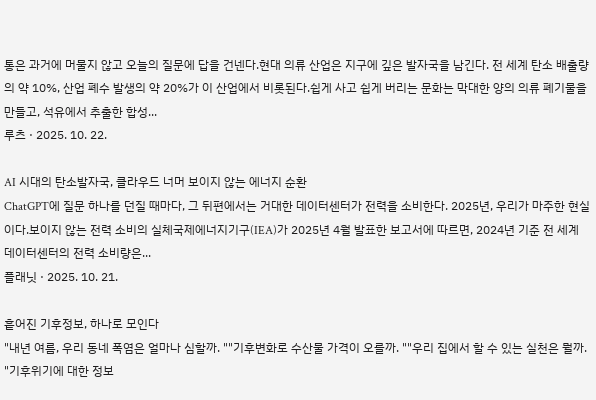통은 과거에 머물지 않고 오늘의 질문에 답을 건넨다.현대 의류 산업은 지구에 깊은 발자국을 남긴다. 전 세계 탄소 배출량의 약 10%, 산업 폐수 발생의 약 20%가 이 산업에서 비롯된다.쉽게 사고 쉽게 버리는 문화는 막대한 양의 의류 폐기물을 만들고, 석유에서 추출한 합성...
루츠 · 2025. 10. 22.

AI 시대의 탄소발자국, 클라우드 너머 보이지 않는 에너지 순환
ChatGPT에 질문 하나를 던질 때마다, 그 뒤편에서는 거대한 데이터센터가 전력을 소비한다. 2025년, 우리가 마주한 현실이다.보이지 않는 전력 소비의 실체국제에너지기구(IEA)가 2025년 4월 발표한 보고서에 따르면, 2024년 기준 전 세계 데이터센터의 전력 소비량은...
플래닛 · 2025. 10. 21.

흩어진 기후정보, 하나로 모인다
"내년 여름, 우리 동네 폭염은 얼마나 심할까. ""기후변화로 수산물 가격이 오를까. ""우리 집에서 할 수 있는 실천은 뭘까. "기후위기에 대한 정보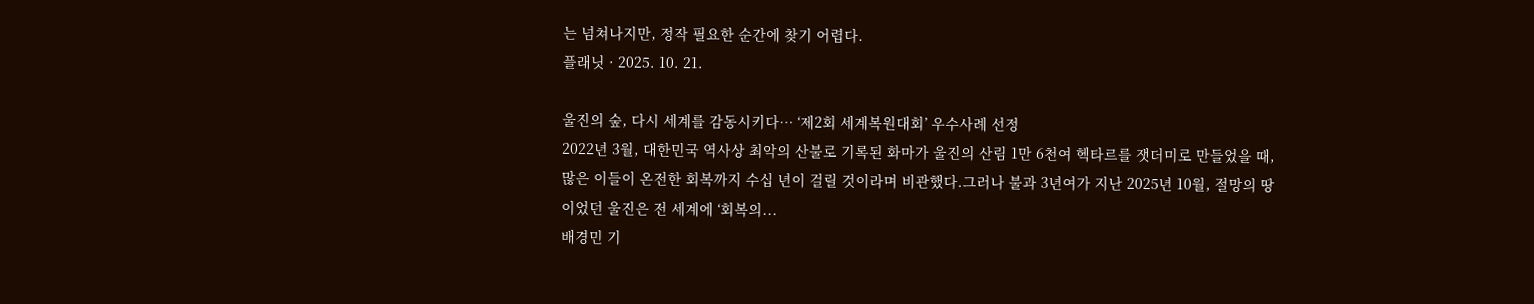는 넘쳐나지만, 정작 필요한 순간에 찾기 어렵다.
플래닛 · 2025. 10. 21.

울진의 숲, 다시 세계를 감동시키다… ‘제2회 세계복원대회’ 우수사례 선정
2022년 3월, 대한민국 역사상 최악의 산불로 기록된 화마가 울진의 산림 1만 6천여 헥타르를 잿더미로 만들었을 때, 많은 이들이 온전한 회복까지 수십 년이 걸릴 것이라며 비관했다.그러나 불과 3년여가 지난 2025년 10월, 절망의 땅이었던 울진은 전 세계에 ‘회복의...
배경민 기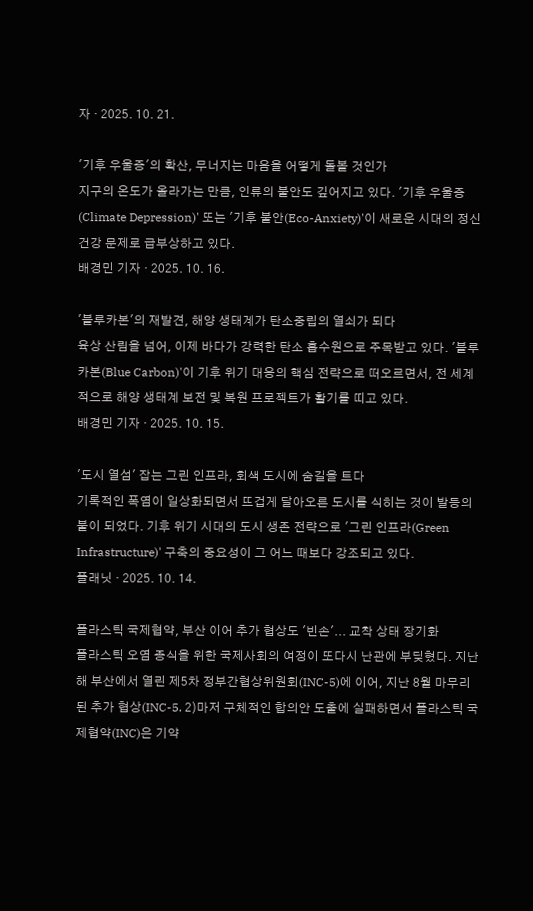자 · 2025. 10. 21.

'기후 우울증'의 확산, 무너지는 마음을 어떻게 돌볼 것인가
지구의 온도가 올라가는 만큼, 인류의 불안도 깊어지고 있다. '기후 우울증(Climate Depression)' 또는 '기후 불안(Eco-Anxiety)'이 새로운 시대의 정신 건강 문제로 급부상하고 있다.
배경민 기자 · 2025. 10. 16.

'블루카본'의 재발견, 해양 생태계가 탄소중립의 열쇠가 되다
육상 산림을 넘어, 이제 바다가 강력한 탄소 흡수원으로 주목받고 있다. '블루카본(Blue Carbon)'이 기후 위기 대응의 핵심 전략으로 떠오르면서, 전 세계적으로 해양 생태계 보전 및 복원 프로젝트가 활기를 띠고 있다.
배경민 기자 · 2025. 10. 15.

'도시 열섬' 잡는 그린 인프라, 회색 도시에 숨길을 트다
기록적인 폭염이 일상화되면서 뜨겁게 달아오른 도시를 식히는 것이 발등의 불이 되었다. 기후 위기 시대의 도시 생존 전략으로 '그린 인프라(Green Infrastructure)' 구축의 중요성이 그 어느 때보다 강조되고 있다.
플래닛 · 2025. 10. 14.

플라스틱 국제협약, 부산 이어 추가 협상도 '빈손'... 교착 상태 장기화
플라스틱 오염 종식을 위한 국제사회의 여정이 또다시 난관에 부딪혔다. 지난해 부산에서 열린 제5차 정부간협상위원회(INC-5)에 이어, 지난 8월 마무리된 추가 협상(INC-5. 2)마저 구체적인 합의안 도출에 실패하면서 플라스틱 국제협약(INC)은 기약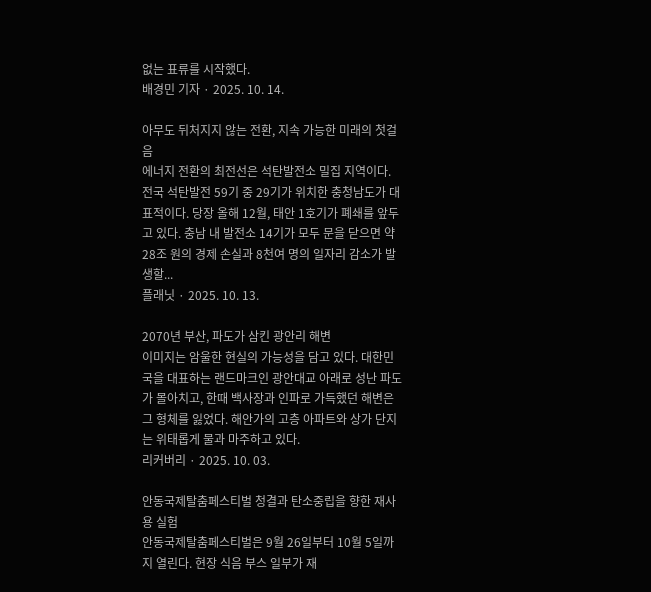없는 표류를 시작했다.
배경민 기자 · 2025. 10. 14.

아무도 뒤처지지 않는 전환, 지속 가능한 미래의 첫걸음
에너지 전환의 최전선은 석탄발전소 밀집 지역이다. 전국 석탄발전 59기 중 29기가 위치한 충청남도가 대표적이다. 당장 올해 12월, 태안 1호기가 폐쇄를 앞두고 있다. 충남 내 발전소 14기가 모두 문을 닫으면 약 28조 원의 경제 손실과 8천여 명의 일자리 감소가 발생할...
플래닛 · 2025. 10. 13.

2070년 부산, 파도가 삼킨 광안리 해변
이미지는 암울한 현실의 가능성을 담고 있다. 대한민국을 대표하는 랜드마크인 광안대교 아래로 성난 파도가 몰아치고, 한때 백사장과 인파로 가득했던 해변은 그 형체를 잃었다. 해안가의 고층 아파트와 상가 단지는 위태롭게 물과 마주하고 있다.
리커버리 · 2025. 10. 03.

안동국제탈춤페스티벌 청결과 탄소중립을 향한 재사용 실험
안동국제탈춤페스티벌은 9월 26일부터 10월 5일까지 열린다. 현장 식음 부스 일부가 재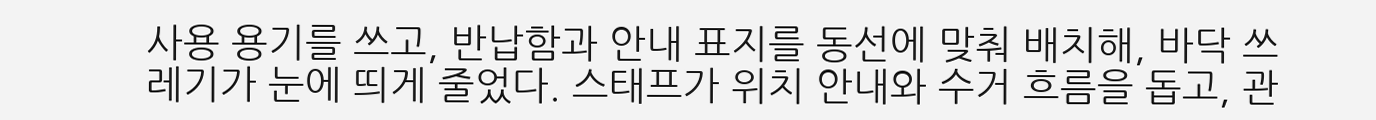사용 용기를 쓰고, 반납함과 안내 표지를 동선에 맞춰 배치해, 바닥 쓰레기가 눈에 띄게 줄었다. 스태프가 위치 안내와 수거 흐름을 돕고, 관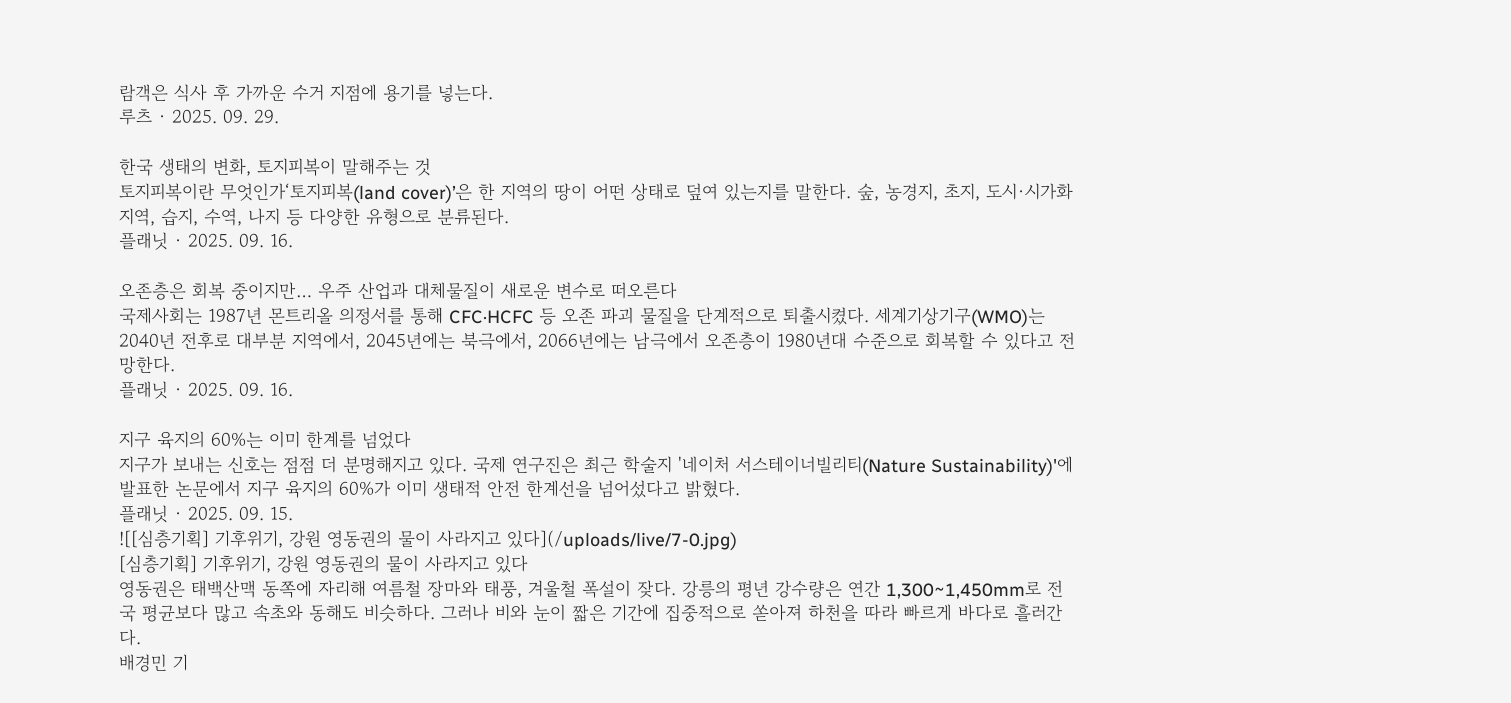람객은 식사 후 가까운 수거 지점에 용기를 넣는다.
루츠 · 2025. 09. 29.

한국 생태의 변화, 토지피복이 말해주는 것
토지피복이란 무엇인가‘토지피복(land cover)’은 한 지역의 땅이 어떤 상태로 덮여 있는지를 말한다. 숲, 농경지, 초지, 도시·시가화 지역, 습지, 수역, 나지 등 다양한 유형으로 분류된다.
플래닛 · 2025. 09. 16.

오존층은 회복 중이지만… 우주 산업과 대체물질이 새로운 변수로 떠오른다
국제사회는 1987년 몬트리올 의정서를 통해 CFC·HCFC 등 오존 파괴 물질을 단계적으로 퇴출시켰다. 세계기상기구(WMO)는 2040년 전후로 대부분 지역에서, 2045년에는 북극에서, 2066년에는 남극에서 오존층이 1980년대 수준으로 회복할 수 있다고 전망한다.
플래닛 · 2025. 09. 16.

지구 육지의 60%는 이미 한계를 넘었다
지구가 보내는 신호는 점점 더 분명해지고 있다. 국제 연구진은 최근 학술지 '네이처 서스테이너빌리티(Nature Sustainability)'에 발표한 논문에서 지구 육지의 60%가 이미 생태적 안전 한계선을 넘어섰다고 밝혔다.
플래닛 · 2025. 09. 15.
![[심층기획] 기후위기, 강원 영동권의 물이 사라지고 있다](/uploads/live/7-0.jpg)
[심층기획] 기후위기, 강원 영동권의 물이 사라지고 있다
영동권은 태백산맥 동쪽에 자리해 여름철 장마와 태풍, 겨울철 폭설이 잦다. 강릉의 평년 강수량은 연간 1,300~1,450mm로 전국 평균보다 많고 속초와 동해도 비슷하다. 그러나 비와 눈이 짧은 기간에 집중적으로 쏟아져 하천을 따라 빠르게 바다로 흘러간다.
배경민 기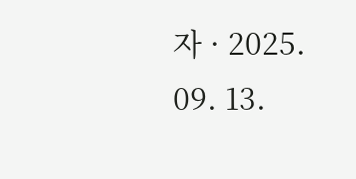자 · 2025. 09. 13.